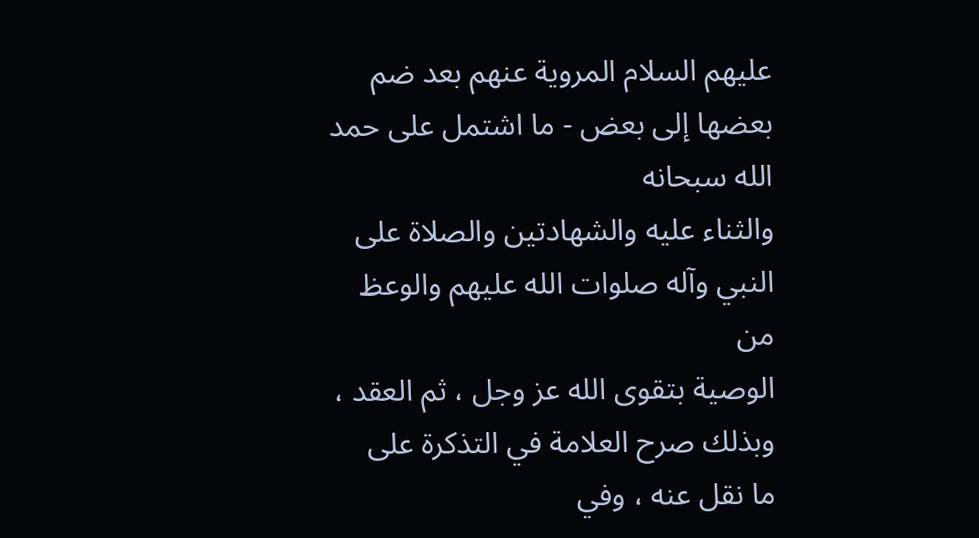عليهم السلام المروية عنهم بعد ضم بعضها إلى بعض - ما اشتمل على حمد الله سبحانه
والثناء عليه والشهادتين والصلاة على النبي وآله صلوات الله عليهم والوعظ من
الوصية بتقوى الله عز وجل ، ثم العقد ، وبذلك صرح العلامة في التذكرة على
ما نقل عنه ، وفي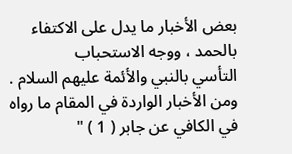بعض الأخبار ما يدل على الاكتفاء بالحمد ، ووجه الاستحباب
التأسي بالنبي والأئمة عليهم السلام .
ومن الأخبار الواردة في المقام ما رواه في الكافي عن جابر ( 1 ) "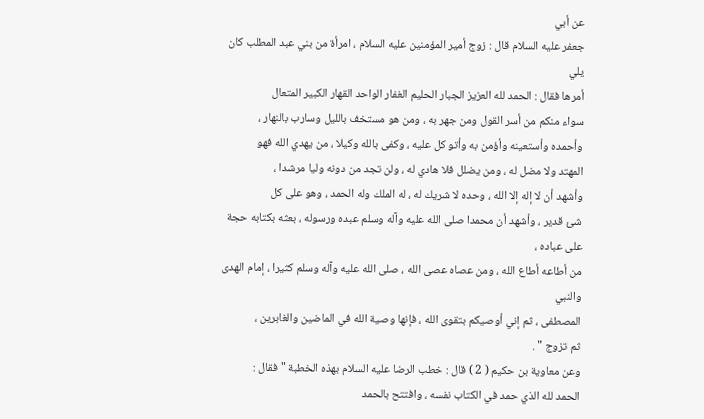عن أبي
جعفر عليه السلام قال : زوج أمير المؤمنين عليه السلام ، امرأة من بني عبد المطلب كان يلي
أمرها فقال : الحمد لله العزيز الجبار الحليم الغفار الواحد القهار الكبير المتعال
سواء منكم من أسر القول ومن جهر به ، ومن هو مستخف بالليل وسارب بالنهار ،
وأحمده وأستعينه وأؤمن به وأتو كل عليه ، وكفى بالله وكيلا ، من يهدي الله فهو
المهتد ولا مضل له ، ومن يضلل فلا هادي له ، ولن تجد من دونه وليا مرشدا ،
وأشهد أن لا إله إلا الله ، وحده لا شريك له ، له الملك وله الحمد ، وهو على كل
شئ قدير ، وأشهد أن محمدا صلى الله عليه وآله وسلم عبده ورسوله ، بعثه بكتابه حجة على عباده ،
من أطاعه أطاع الله ، ومن عصاه عصى الله ، صلى الله عليه وآله وسلم كثيرا ، إمام الهدى والنبي
المصطفى ، ثم إني أوصيكم بتقوى الله ، فإنها وصية الله في الماضين والغابرين ،
ثم تزوج " .
وعن معاوية بن حكيم ( 2 ) قال : خطب الرضا عليه السلام بهذه الخطبة " فقال :
الحمد لله الذي حمد في الكتاب نفسه ، وافتتح بالحمد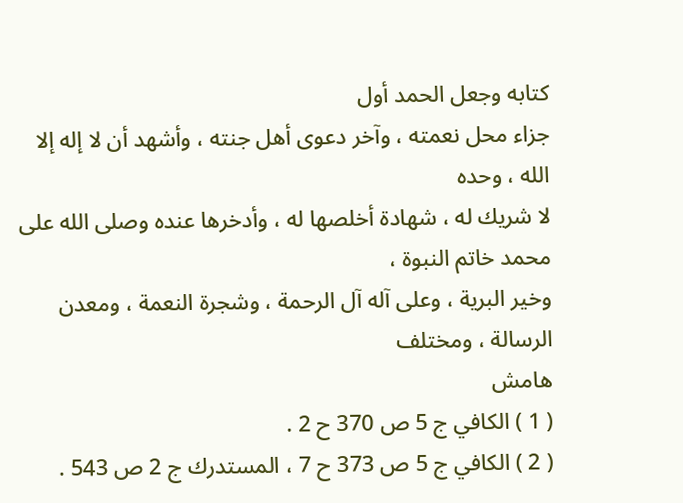كتابه وجعل الحمد أول
جزاء محل نعمته ، وآخر دعوى أهل جنته ، وأشهد أن لا إله إلا الله ، وحده
لا شريك له ، شهادة أخلصها له ، وأدخرها عنده وصلى الله على محمد خاتم النبوة ،
وخير البرية ، وعلى آله آل الرحمة ، وشجرة النعمة ، ومعدن الرسالة ، ومختلف
هامش
( 1 ) الكافي ج 5 ص 370 ح 2 .
( 2 ) الكافي ج 5 ص 373 ح 7 ، المستدرك ج 2 ص 543 .